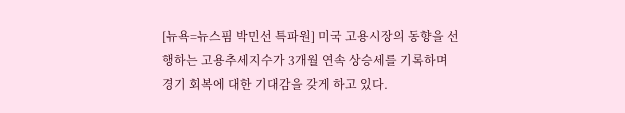[뉴욕=뉴스핌 박민선 특파원] 미국 고용시장의 동향을 선행하는 고용추세지수가 3개월 연속 상승세를 기록하며 경기 회복에 대한 기대감을 갖게 하고 있다.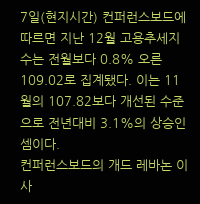7일(현지시간) 컨퍼런스보드에 따르면 지난 12월 고용추세지수는 전월보다 0.8% 오른 109.02로 집계됐다. 이는 11월의 107.82보다 개선된 수준으로 전년대비 3.1%의 상승인 셈이다.
컨퍼런스보드의 개드 레바논 이사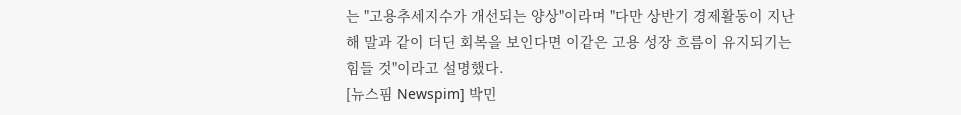는 "고용추세지수가 개선되는 양상"이라며 "다만 상반기 경제활동이 지난해 말과 같이 더딘 회복을 보인다면 이같은 고용 성장 흐름이 유지되기는 힘들 것"이라고 설명했다.
[뉴스핌 Newspim] 박민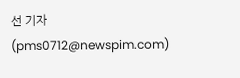선 기자 (pms0712@newspim.com)